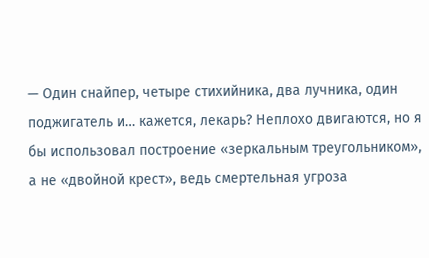— Один снайпер, четыре стихийника, два лучника, один поджигатель и… кажется, лекарь? Неплохо двигаются, но я бы использовал построение «зеркальным треугольником», а не «двойной крест», ведь смертельная угроза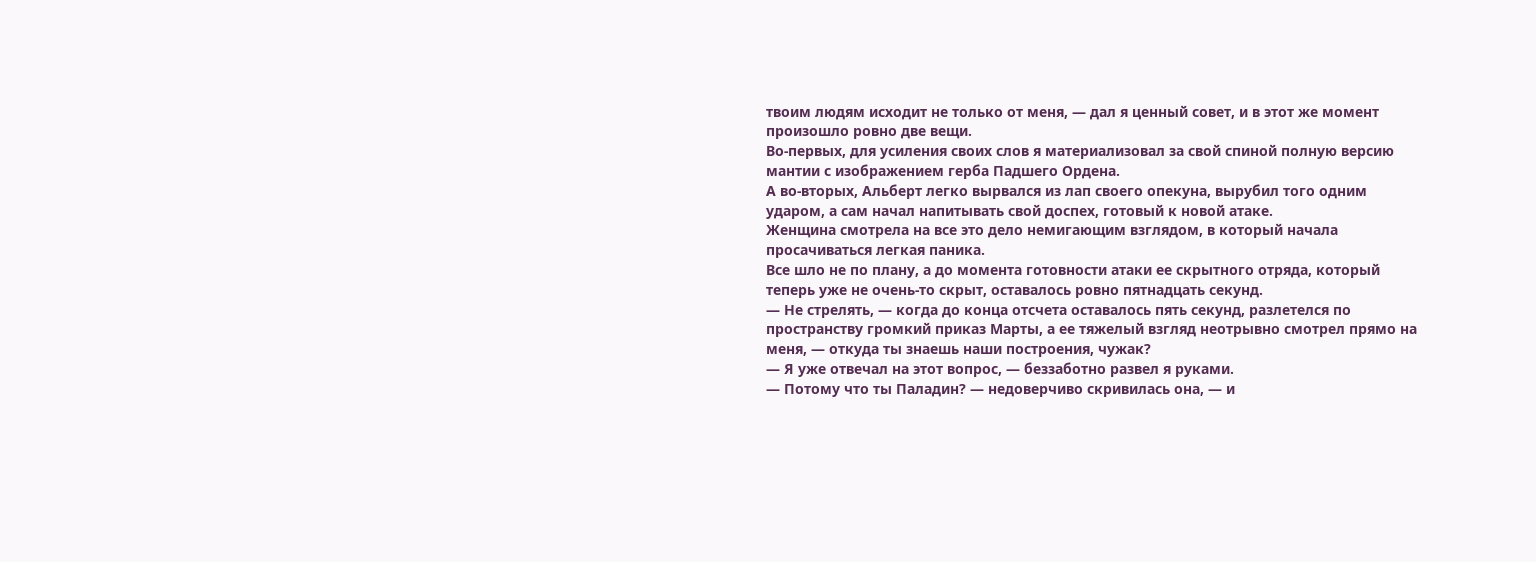твоим людям исходит не только от меня, — дал я ценный совет, и в этот же момент произошло ровно две вещи.
Во-первых, для усиления своих слов я материализовал за свой спиной полную версию мантии с изображением герба Падшего Ордена.
А во-вторых, Альберт легко вырвался из лап своего опекуна, вырубил того одним ударом, а сам начал напитывать свой доспех, готовый к новой атаке.
Женщина смотрела на все это дело немигающим взглядом, в который начала просачиваться легкая паника.
Все шло не по плану, а до момента готовности атаки ее скрытного отряда, который теперь уже не очень-то скрыт, оставалось ровно пятнадцать секунд.
— Не стрелять, — когда до конца отсчета оставалось пять секунд, разлетелся по пространству громкий приказ Марты, а ее тяжелый взгляд неотрывно смотрел прямо на меня, — откуда ты знаешь наши построения, чужак?
— Я уже отвечал на этот вопрос, — беззаботно развел я руками.
— Потому что ты Паладин? — недоверчиво скривилась она, — и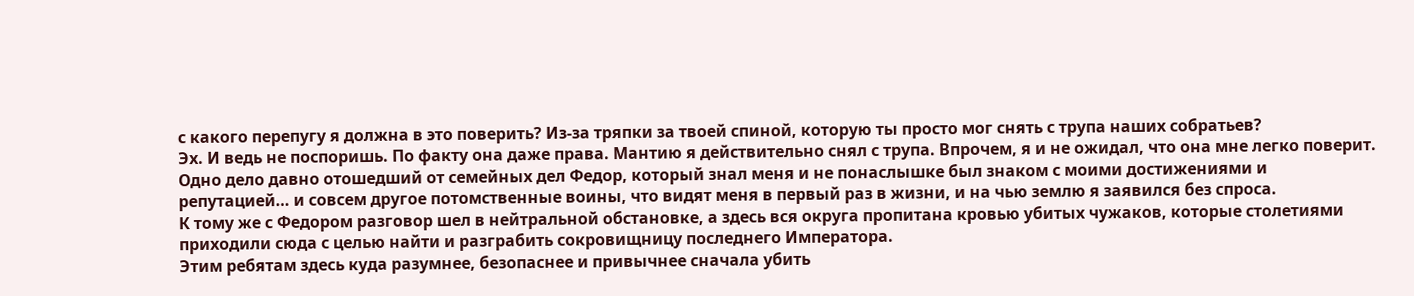с какого перепугу я должна в это поверить? Из-за тряпки за твоей спиной, которую ты просто мог снять с трупа наших собратьев?
Эх. И ведь не поспоришь. По факту она даже права. Мантию я действительно снял с трупа. Впрочем, я и не ожидал, что она мне легко поверит. Одно дело давно отошедший от семейных дел Федор, который знал меня и не понаслышке был знаком с моими достижениями и репутацией… и совсем другое потомственные воины, что видят меня в первый раз в жизни, и на чью землю я заявился без спроса.
К тому же с Федором разговор шел в нейтральной обстановке, а здесь вся округа пропитана кровью убитых чужаков, которые столетиями приходили сюда с целью найти и разграбить сокровищницу последнего Императора.
Этим ребятам здесь куда разумнее, безопаснее и привычнее сначала убить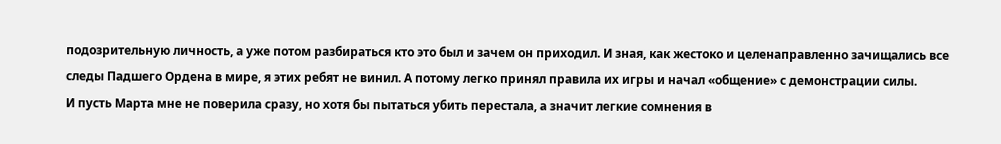подозрительную личность, а уже потом разбираться кто это был и зачем он приходил. И зная, как жестоко и целенаправленно зачищались все следы Падшего Ордена в мире, я этих ребят не винил. А потому легко принял правила их игры и начал «общение» с демонстрации силы.
И пусть Марта мне не поверила сразу, но хотя бы пытаться убить перестала, а значит легкие сомнения в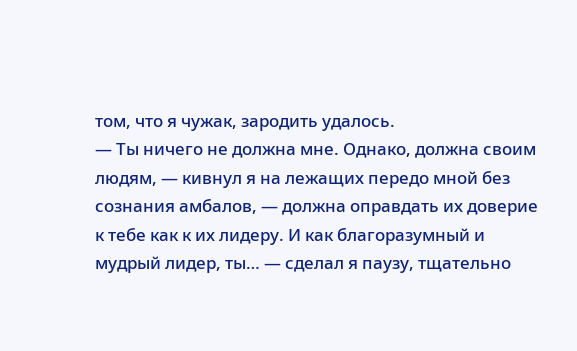том, что я чужак, зародить удалось.
— Ты ничего не должна мне. Однако, должна своим людям, — кивнул я на лежащих передо мной без сознания амбалов, — должна оправдать их доверие к тебе как к их лидеру. И как благоразумный и мудрый лидер, ты… — сделал я паузу, тщательно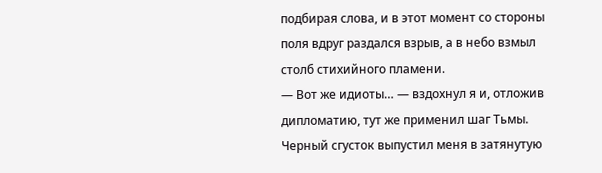подбирая слова, и в этот момент со стороны поля вдруг раздался взрыв, а в небо взмыл столб стихийного пламени.
— Вот же идиоты… — вздохнул я и, отложив дипломатию, тут же применил шаг Тьмы.
Черный сгусток выпустил меня в затянутую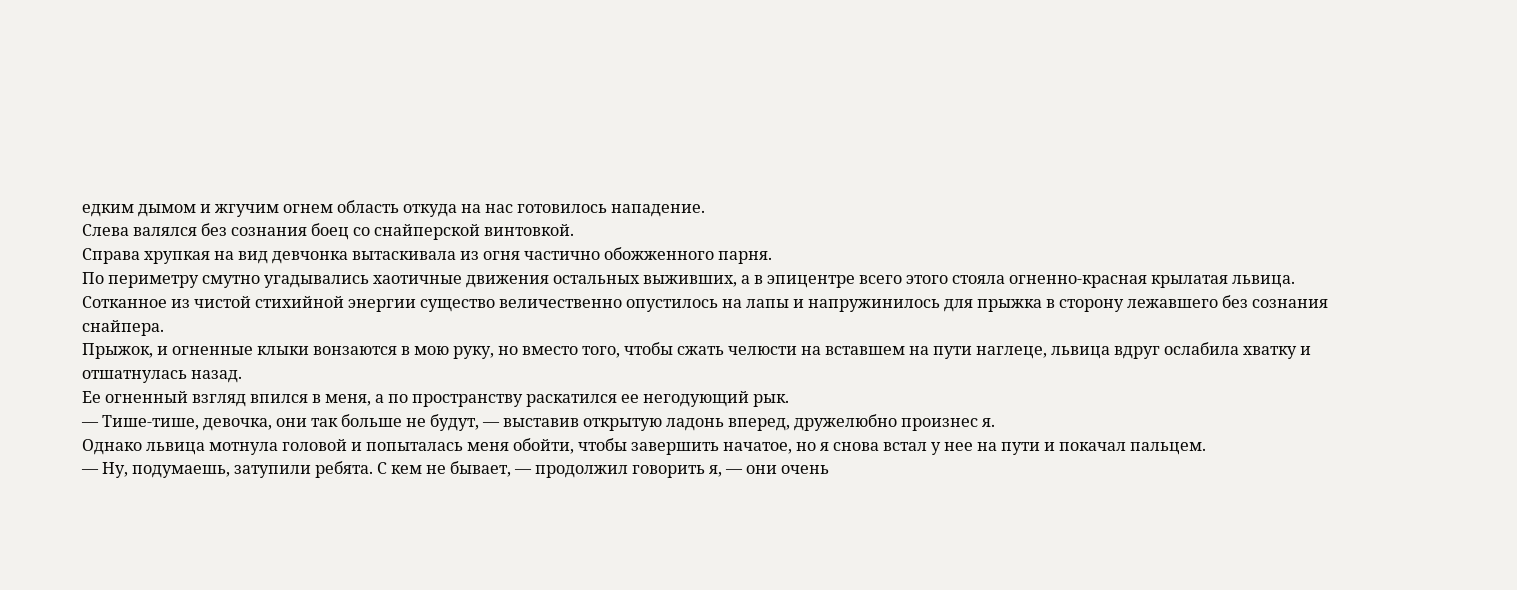едким дымом и жгучим огнем область откуда на нас готовилось нападение.
Слева валялся без сознания боец со снайперской винтовкой.
Справа хрупкая на вид девчонка вытаскивала из огня частично обожженного парня.
По периметру смутно угадывались хаотичные движения остальных выживших, а в эпицентре всего этого стояла огненно-красная крылатая львица.
Сотканное из чистой стихийной энергии существо величественно опустилось на лапы и напружинилось для прыжка в сторону лежавшего без сознания снайпера.
Прыжок, и огненные клыки вонзаются в мою руку, но вместо того, чтобы сжать челюсти на вставшем на пути наглеце, львица вдруг ослабила хватку и отшатнулась назад.
Ее огненный взгляд впился в меня, а по пространству раскатился ее негодующий рык.
— Тише-тише, девочка, они так больше не будут, — выставив открытую ладонь вперед, дружелюбно произнес я.
Однако львица мотнула головой и попыталась меня обойти, чтобы завершить начатое, но я снова встал у нее на пути и покачал пальцем.
— Ну, подумаешь, затупили ребята. С кем не бывает, — продолжил говорить я, — они очень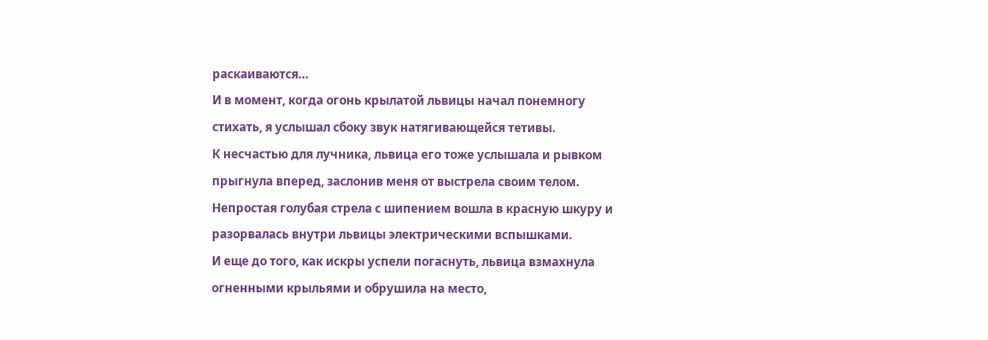раскаиваются…
И в момент, когда огонь крылатой львицы начал понемногу стихать, я услышал сбоку звук натягивающейся тетивы.
К несчастью для лучника, львица его тоже услышала и рывком прыгнула вперед, заслонив меня от выстрела своим телом.
Непростая голубая стрела с шипением вошла в красную шкуру и разорвалась внутри львицы электрическими вспышками.
И еще до того, как искры успели погаснуть, львица взмахнула огненными крыльями и обрушила на место,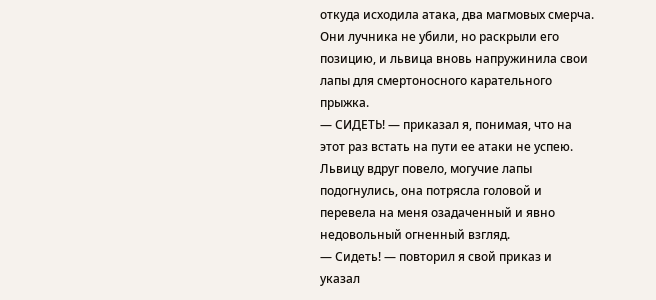откуда исходила атака, два магмовых смерча. Они лучника не убили, но раскрыли его позицию, и львица вновь напружинила свои лапы для смертоносного карательного прыжка.
— СИДЕТЬ! — приказал я, понимая, что на этот раз встать на пути ее атаки не успею.
Львицу вдруг повело, могучие лапы подогнулись, она потрясла головой и перевела на меня озадаченный и явно недовольный огненный взгляд.
— Сидеть! — повторил я свой приказ и указал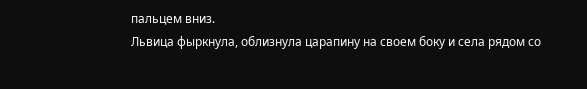пальцем вниз.
Львица фыркнула, облизнула царапину на своем боку и села рядом со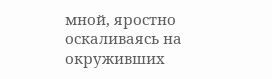мной, яростно оскаливаясь на окруживших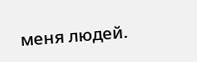меня людей.